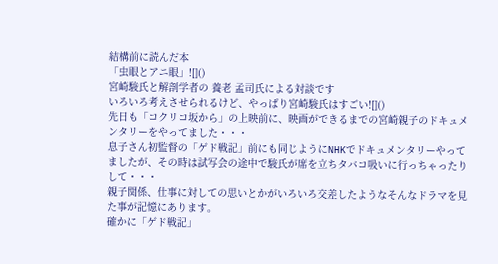結構前に読んだ本
「虫眼とアニ眼」![]()
宮崎駿氏と解剖学者の 養老 孟司氏による対談です
いろいろ考えさせられるけど、やっぱり宮崎駿氏はすごい![]()
先日も「コクリコ坂から」の上映前に、映画ができるまでの宮崎親子のドキュメンタリーをやってました・・・
息子さん初監督の「ゲド戦記」前にも同じようにNHKでドキュメンタリーやってましたが、その時は試写会の途中で駿氏が席を立ちタバコ吸いに行っちゃったりして・・・
親子関係、仕事に対しての思いとかがいろいろ交差したようなそんなドラマを見た事が記憶にあります。
確かに「ゲド戦記」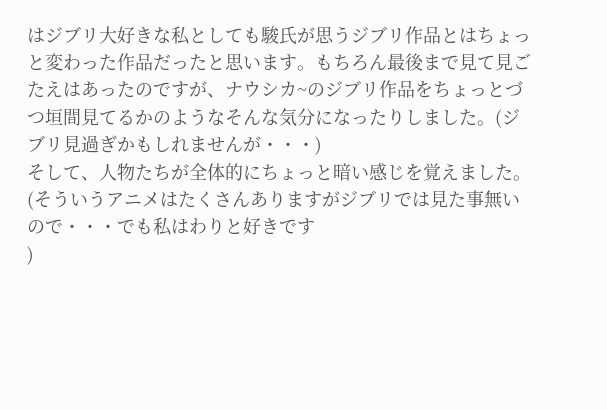はジブリ大好きな私としても駿氏が思うジブリ作品とはちょっと変わった作品だったと思います。もちろん最後まで見て見ごたえはあったのですが、ナウシカ~のジブリ作品をちょっとづつ垣間見てるかのようなそんな気分になったりしました。(ジブリ見過ぎかもしれませんが・・・)
そして、人物たちが全体的にちょっと暗い感じを覚えました。(そういうアニメはたくさんありますがジブリでは見た事無いので・・・でも私はわりと好きです
)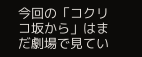今回の「コクリコ坂から」はまだ劇場で見てい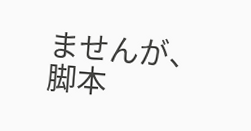ませんが、脚本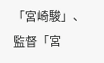「宮崎駿」、監督「宮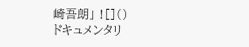崎吾朗」 ![]()
ドキュメンタリ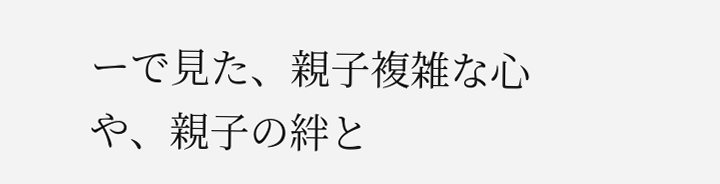ーで見た、親子複雑な心や、親子の絆と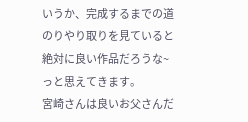いうか、完成するまでの道のりやり取りを見ていると絶対に良い作品だろうな~っと思えてきます。
宮崎さんは良いお父さんだ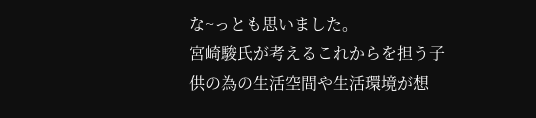な~っとも思いました。
宮崎駿氏が考えるこれからを担う子供の為の生活空間や生活環境が想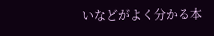いなどがよく分かる本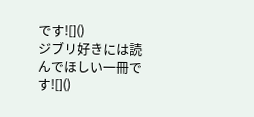です![]()
ジブリ好きには読んでほしい一冊です![]()